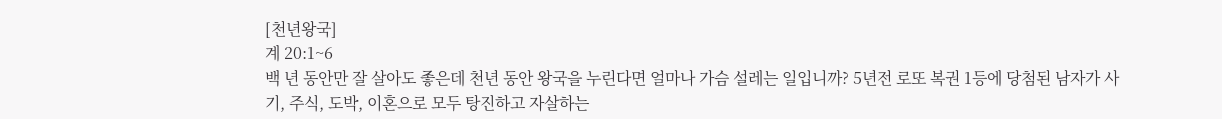[천년왕국]
계 20:1~6
백 년 동안만 잘 살아도 좋은데 천년 동안 왕국을 누린다면 얼마나 가슴 설레는 일입니까? 5년전 로또 복권 1등에 당첨된 남자가 사기, 주식, 도박, 이혼으로 모두 탕진하고 자살하는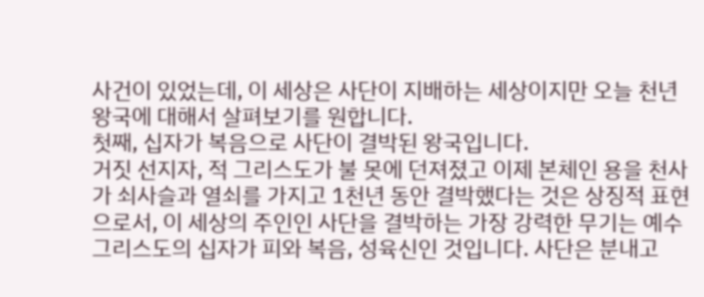사건이 있었는데, 이 세상은 사단이 지배하는 세상이지만 오늘 천년왕국에 대해서 살펴보기를 원합니다.
첫째, 십자가 복음으로 사단이 결박된 왕국입니다.
거짓 선지자, 적 그리스도가 불 못에 던져졌고 이제 본체인 용을 천사가 쇠사슬과 열쇠를 가지고 1천년 동안 결박했다는 것은 상징적 표현으로서, 이 세상의 주인인 사단을 결박하는 가장 강력한 무기는 예수 그리스도의 십자가 피와 복음, 성육신인 것입니다. 사단은 분내고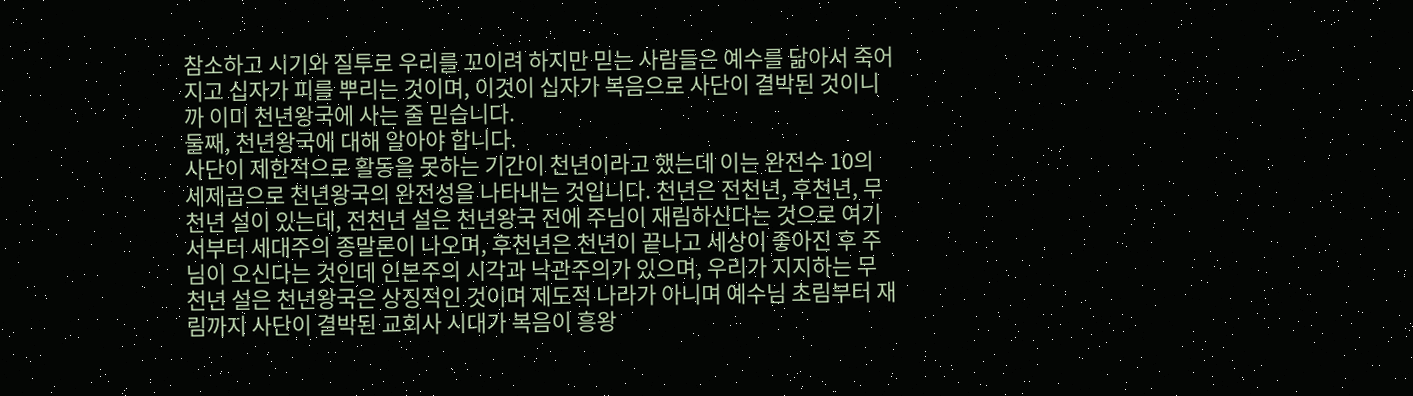참소하고 시기와 질투로 우리를 꼬이려 하지만 믿는 사람들은 예수를 닮아서 죽어지고 십자가 피를 뿌리는 것이며, 이것이 십자가 복음으로 사단이 결박된 것이니까 이미 천년왕국에 사는 줄 믿습니다.
둘째, 천년왕국에 대해 알아야 합니다.
사단이 제한적으로 활동을 못하는 기간이 천년이라고 했는데 이는 완전수 10의 세제곱으로 천년왕국의 완전성을 나타내는 것입니다. 천년은 전천년, 후천년, 무천년 설이 있는데, 전천년 설은 천년왕국 전에 주님이 재림하신다는 것으로 여기서부터 세대주의 종말론이 나오며, 후천년은 천년이 끝나고 세상이 좋아진 후 주님이 오신다는 것인데 인본주의 시각과 낙관주의가 있으며, 우리가 지지하는 무천년 설은 천년왕국은 상징적인 것이며 제도적 나라가 아니며 예수님 초림부터 재림까지 사단이 결박된 교회사 시대가 복음이 흥왕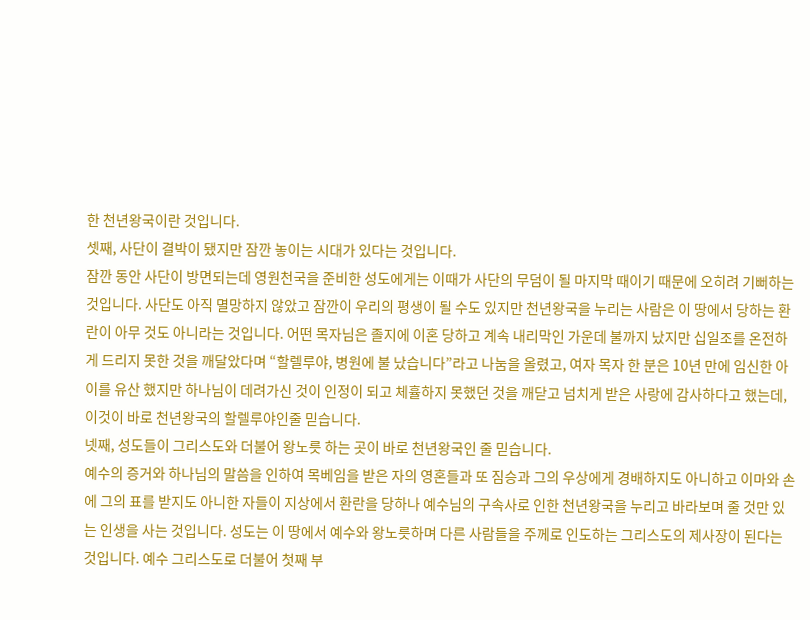한 천년왕국이란 것입니다.
셋째, 사단이 결박이 됐지만 잠깐 놓이는 시대가 있다는 것입니다.
잠깐 동안 사단이 방면되는데 영원천국을 준비한 성도에게는 이때가 사단의 무덤이 될 마지막 때이기 때문에 오히려 기뻐하는 것입니다. 사단도 아직 멸망하지 않았고 잠깐이 우리의 평생이 될 수도 있지만 천년왕국을 누리는 사람은 이 땅에서 당하는 환란이 아무 것도 아니라는 것입니다. 어떤 목자님은 졸지에 이혼 당하고 계속 내리막인 가운데 불까지 났지만 십일조를 온전하게 드리지 못한 것을 깨달았다며 “할렐루야, 병원에 불 났습니다”라고 나눔을 올렸고, 여자 목자 한 분은 10년 만에 임신한 아이를 유산 했지만 하나님이 데려가신 것이 인정이 되고 체휼하지 못했던 것을 깨닫고 넘치게 받은 사랑에 감사하다고 했는데, 이것이 바로 천년왕국의 할렐루야인줄 믿습니다.
넷째, 성도들이 그리스도와 더불어 왕노릇 하는 곳이 바로 천년왕국인 줄 믿습니다.
예수의 증거와 하나님의 말씀을 인하여 목베임을 받은 자의 영혼들과 또 짐승과 그의 우상에게 경배하지도 아니하고 이마와 손에 그의 표를 받지도 아니한 자들이 지상에서 환란을 당하나 예수님의 구속사로 인한 천년왕국을 누리고 바라보며 줄 것만 있는 인생을 사는 것입니다. 성도는 이 땅에서 예수와 왕노릇하며 다른 사람들을 주께로 인도하는 그리스도의 제사장이 된다는 것입니다. 예수 그리스도로 더불어 첫째 부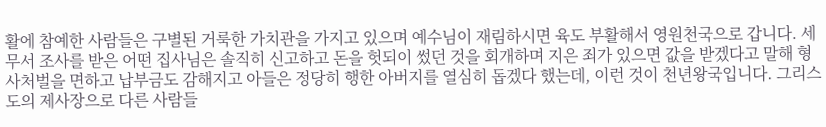활에 참예한 사람들은 구별된 거룩한 가치관을 가지고 있으며 예수님이 재림하시면 육도 부활해서 영원천국으로 갑니다. 세무서 조사를 받은 어떤 집사님은 솔직히 신고하고 돈을 헛되이 썼던 것을 회개하며 지은 죄가 있으면 값을 받겠다고 말해 형사처벌을 면하고 납부금도 감해지고 아들은 정당히 행한 아버지를 열심히 돕겠다 했는데, 이런 것이 천년왕국입니다. 그리스도의 제사장으로 다른 사람들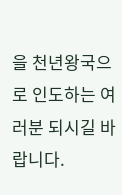을 천년왕국으로 인도하는 여러분 되시길 바랍니다.